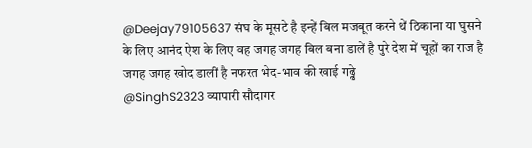@Deejay79105637 संघ के मूसटे है इन्हें बिल मजबूत करने थें ठिकाना या घुसने के लिए आनंद ऐश के लिए वह जगह जगह बिल बना डालें है पुरे देश में चूहों का राज है जगह जगह खोद डालीं है नफरत भेद-भाव की खाई गढ्ढे
@SinghS2323 व्यापारी सौदागर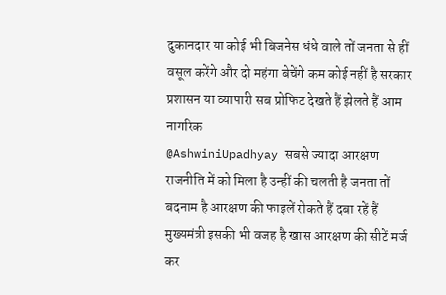दुकानदार या कोई भी बिजनेस धंधे वाले तों जनता से हीं वसूल करेंगे और दो महंगा बेचेंगे कम कोई नहीं है सरकार प्रशासन या व्यापारी सब प्रोफिट देखते हैं झेलते हैं आम नागरिक
@AshwiniUpadhyay सबसे ज्यादा आरक्षण राजनीति में को मिला है उन्हीं की चलती है जनता तों बदनाम है आरक्षण की फाइलें रोकते हैं दबा रहें हैं मुख्यमंत्री इसकी भी वजह है खास आरक्षण की सीटें मर्ज कर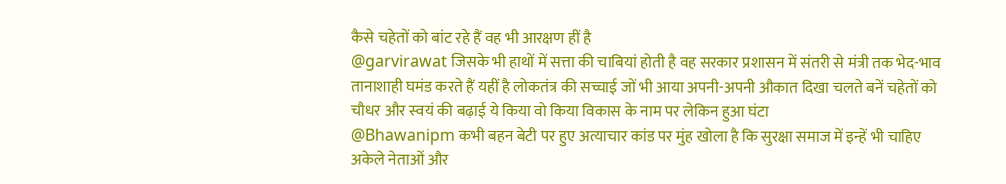कैसे चहेतों को बांट रहे हैं वह भी आरक्षण हीं है
@garvirawat जिसके भी हाथों में सत्ता की चाबियां होती है वह सरकार प्रशासन में संतरी से मंत्री तक भेद-भाव तानाशाही घमंड करते हैं यहीं है लोकतंत्र की सच्चाई जों भी आया अपनी-अपनी औकात दिखा चलते बनें चहेतों को चौधर और स्वयं की बढ़ाई ये किया वो किया विकास के नाम पर लेकिन हुआ घंटा
@Bhawanipm कभी बहन बेटी पर हुए अत्याचार कांड पर मुंह खोला है कि सुरक्षा समाज में इन्हें भी चाहिए अकेले नेताओं और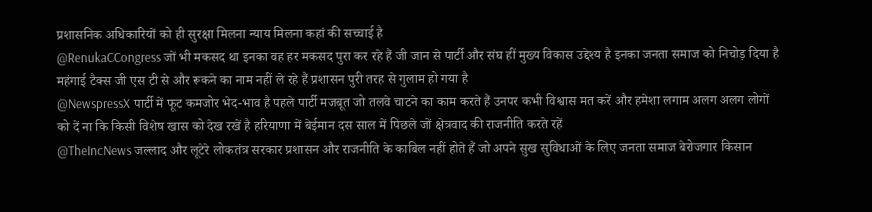प्रशासनिक अधिकारियों को ही सुरक्षा मिलना न्याय मिलना कहां की सच्चाई है
@RenukaCCongress जों भी मकसद था इनका वह हर मकसद पुरा कर रहे हैं जी जान से पार्टी और संघ हीं मुख्य विकास उद्देश्य है इनका जनता समाज को निचोड़ दिया है महंगाई टैक्स जी एस टी से और रूकने का नाम नहीं ले रहे हैं प्रशासन पुरी तरह से गुलाम हो गया है
@NewspressX पार्टी में फूट कमजोर भेद-भाव है पहले पार्टी मजबूत जो तलवे चाटने का काम करते हैं उनपर कभी विश्वास मत करें और हमेशा लगाम अलग अलग लोगों को दें ना कि किसी विशेष खास को देख रखें है हरियाणा में बेईमान दस साल में पिछले जों क्षेत्रवाद की राजनीति करते रहें
@TheIncNews जल्लाद और लूटेरे लोकतंत्र सरकार प्रशासन और राजनीति के काबिल नहीं होते हैं जो अपने सुख सुविधाओं के लिए जनता समाज बेरोजगार किसान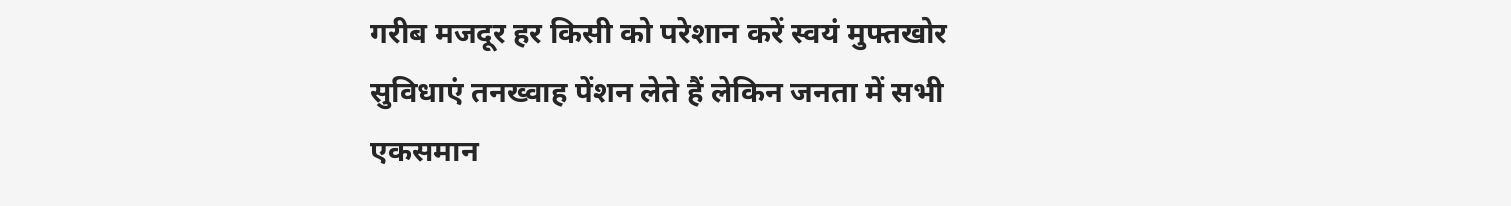गरीब मजदूर हर किसी को परेशान करें स्वयं मुफ्तखोर सुविधाएं तनख्वाह पेंशन लेते हैं लेकिन जनता में सभी एकसमान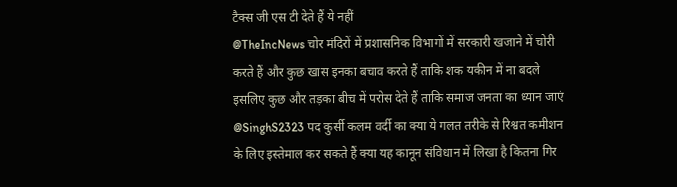टैक्स जी एस टी देते हैं ये नहीं
@TheIncNews चोर मंदिरों में प्रशासनिक विभागों में सरकारी खजाने में चोरी करते हैं और कुछ खास इनका बचाव करते हैं ताकि शक यकीन में ना बदले इसलिए कुछ और तड़का बीच में परोस देते हैं ताकि समाज जनता का ध्यान जाएं
@SinghS2323 पद कुर्सी कलम वर्दी का क्या ये गलत तरीके से रिश्वत कमीशन के लिए इस्तेमाल कर सकते हैं क्या यह कानून संविधान में लिखा है कितना गिर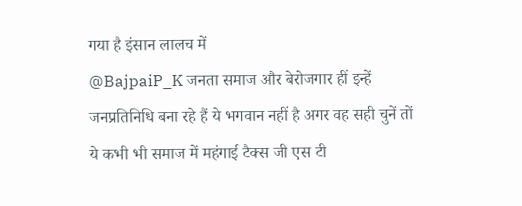गया है इंसान लालच में
@BajpaiP_K जनता समाज और बेरोजगार हीं इन्हें जनप्रतिनिधि बना रहे हैं ये भगवान नहीं है अगर वह सही चुनें तों ये कभी भी समाज में महंगाई टैक्स जी एस टी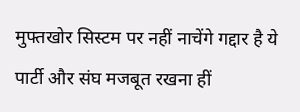मुफ्तखोर सिस्टम पर नहीं नाचेंगे गद्दार है ये पार्टी और संघ मजबूत रखना हीं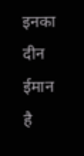इनका दीन ईमान है